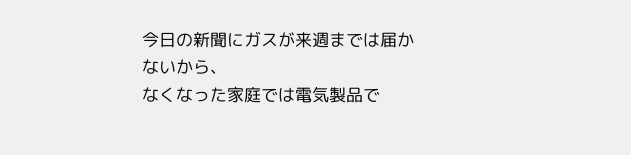今日の新聞にガスが来週までは届かないから、
なくなった家庭では電気製品で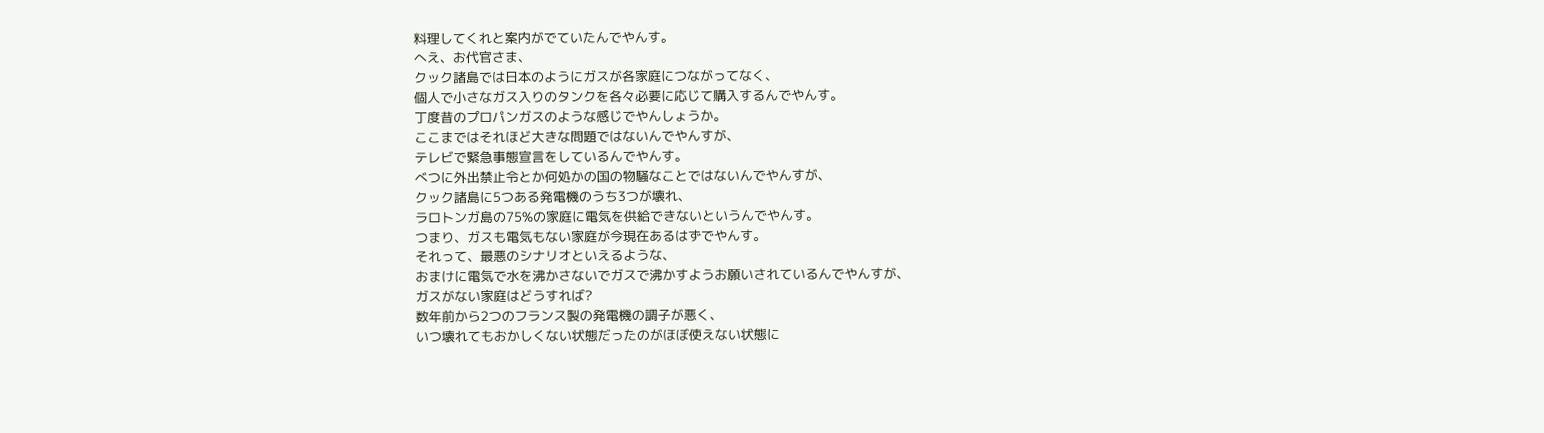料理してくれと案内がでていたんでやんす。
へえ、お代官さま、
クック諸島では日本のようにガスが各家庭につながってなく、
個人で小さなガス入りのタンクを各々必要に応じて購入するんでやんす。
丁度昔のプロパンガスのような感じでやんしょうか。
ここまではそれほど大きな問題ではないんでやんすが、
テレビで緊急事態宣言をしているんでやんす。
べつに外出禁止令とか何処かの国の物騒なことではないんでやんすが、
クック諸島に5つある発電機のうち3つが壊れ、
ラロトンガ島の75%の家庭に電気を供給できないというんでやんす。
つまり、ガスも電気もない家庭が今現在あるはずでやんす。
それって、最悪のシナリオといえるような、
おまけに電気で水を沸かさないでガスで沸かすようお願いされているんでやんすが、
ガスがない家庭はどうすれば?
数年前から2つのフランス製の発電機の調子が悪く、
いつ壊れてもおかしくない状態だったのがほぼ使えない状態に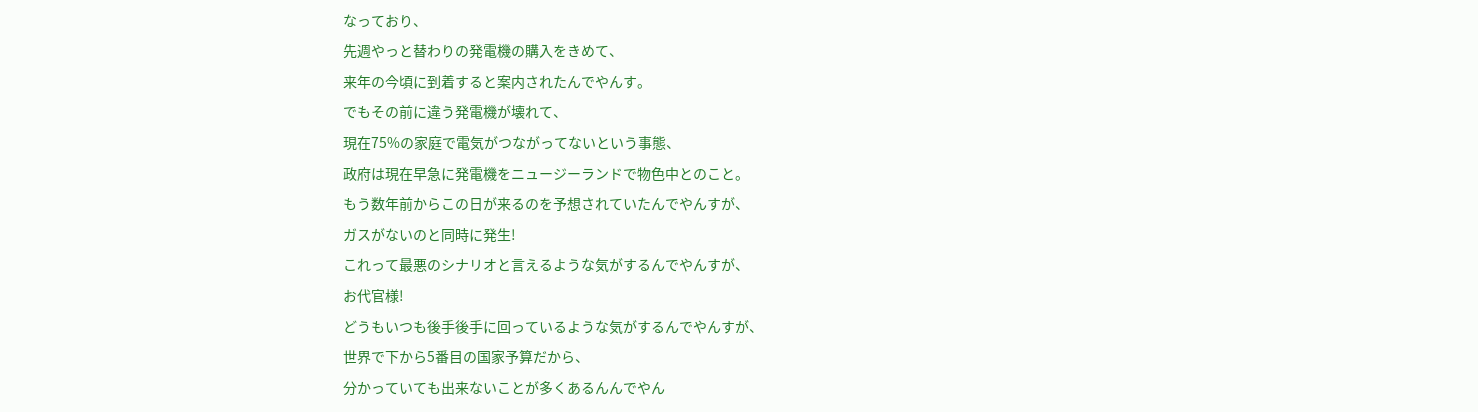なっており、
先週やっと替わりの発電機の購入をきめて、
来年の今頃に到着すると案内されたんでやんす。
でもその前に違う発電機が壊れて、
現在75%の家庭で電気がつながってないという事態、
政府は現在早急に発電機をニュージーランドで物色中とのこと。
もう数年前からこの日が来るのを予想されていたんでやんすが、
ガスがないのと同時に発生!
これって最悪のシナリオと言えるような気がするんでやんすが、
お代官様!
どうもいつも後手後手に回っているような気がするんでやんすが、
世界で下から5番目の国家予算だから、
分かっていても出来ないことが多くあるんんでやん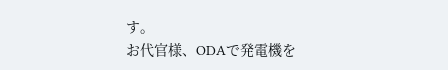す。
お代官様、ODAで発電機を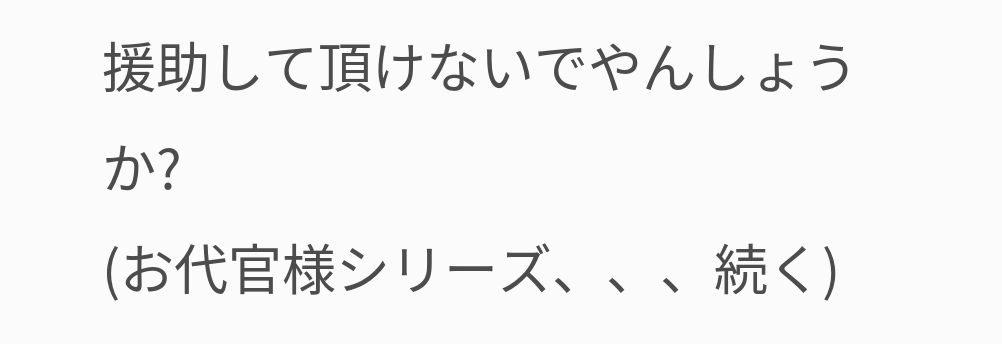援助して頂けないでやんしょうか?
(お代官様シリーズ、、、続く)